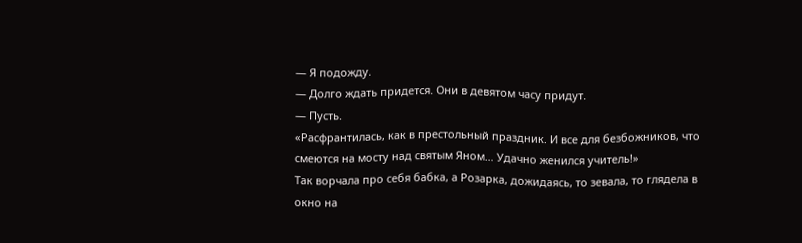— Я подожду.
— Долго ждать придется. Они в девятом часу придут.
— Пусть.
«Расфрантилась, как в престольный праздник. И все для безбожников, что смеются на мосту над святым Яном… Удачно женился учитель!»
Так ворчала про себя бабка, а Розарка, дожидаясь, то зевала, то глядела в окно на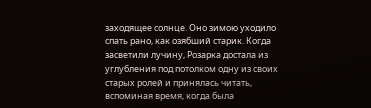заходящее солнце. Оно зимою уходило спать рано, как озябший старик. Когда засветили лучину, Розарка достала из углубления под потолком одну из своих старых ролей и принялась читать, вспоминая время, когда была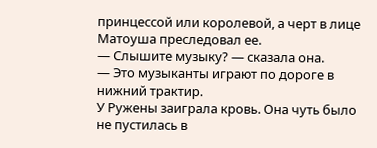принцессой или королевой, а черт в лице Матоуша преследовал ее.
— Слышите музыку? — сказала она.
— Это музыканты играют по дороге в нижний трактир.
У Ружены заиграла кровь. Она чуть было не пустилась в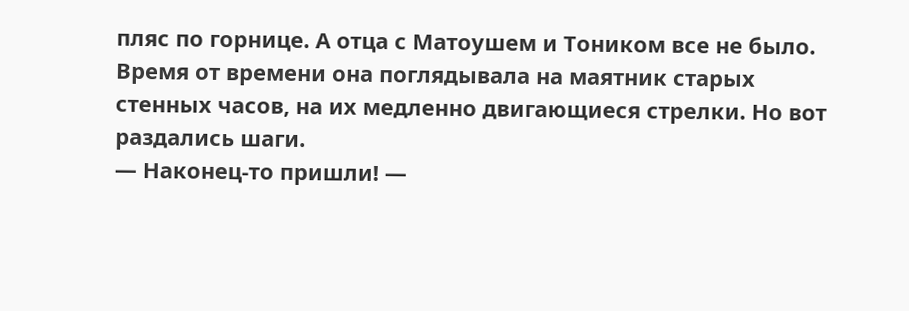пляс по горнице. А отца с Матоушем и Тоником все не было. Время от времени она поглядывала на маятник старых стенных часов, на их медленно двигающиеся стрелки. Но вот раздались шаги.
— Наконец-то пришли! —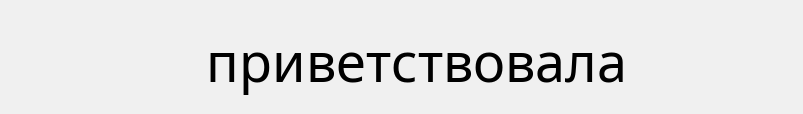приветствовала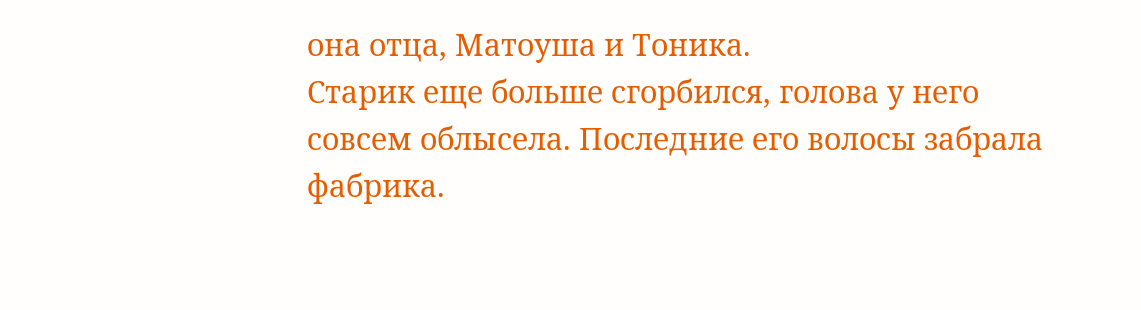она отца, Матоуша и Тоника.
Старик еще больше сгорбился, голова у него совсем облысела. Последние его волосы забрала фабрика.